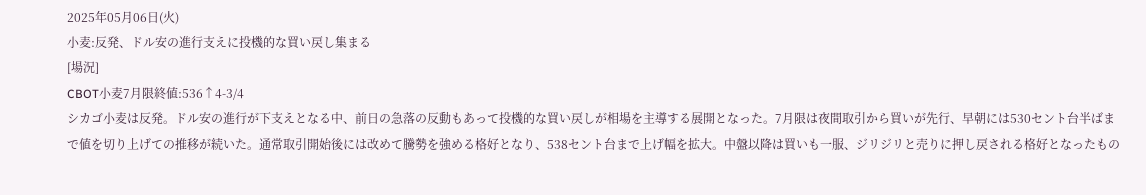2025年05月06日(火)
小麦:反発、ドル安の進行支えに投機的な買い戻し集まる
[場況]
CBOT小麦7月限終値:536↑4-3/4
シカゴ小麦は反発。ドル安の進行が下支えとなる中、前日の急落の反動もあって投機的な買い戻しが相場を主導する展開となった。7月限は夜間取引から買いが先行、早朝には530セント台半ばまで値を切り上げての推移が続いた。通常取引開始後には改めて騰勢を強める格好となり、538セント台まで上げ幅を拡大。中盤以降は買いも一服、ジリジリと売りに押し戻される格好となったもの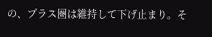の、プラス圏は維持して下げ止まり。そ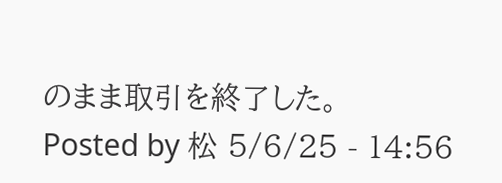のまま取引を終了した。
Posted by 松 5/6/25 - 14:56